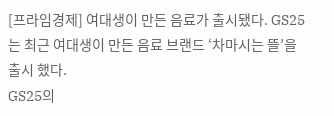[프라임경제] 여대생이 만든 음료가 출시됐다. GS25는 최근 여대생이 만든 음료 브랜드 ‘차마시는 뜰’을 출시 했다.
GS25의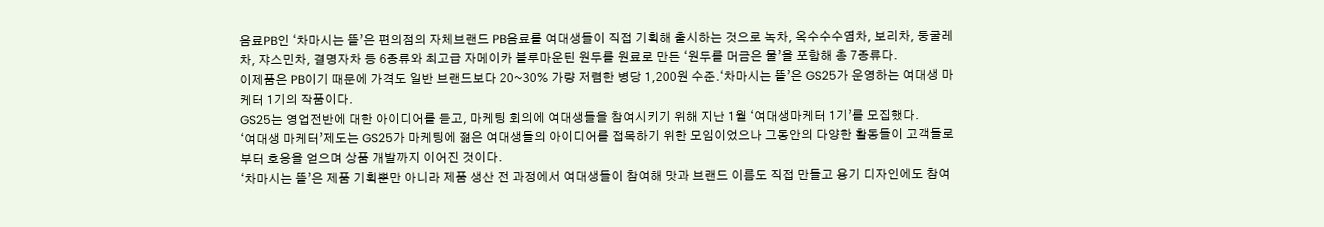음료PB인 ‘차마시는 뜰’은 편의점의 자체브랜드 PB음료를 여대생들이 직접 기획해 출시하는 것으로 녹차, 옥수수수염차, 보리차, 둥굴레차, 쟈스민차, 결명자차 등 6종류와 최고급 자메이카 블루마운틴 원두를 원료로 만든 ‘원두를 머금은 물’을 포함해 총 7종류다.
이제품은 PB이기 때문에 가격도 일반 브랜드보다 20~30% 가량 저렴한 병당 1,200원 수준.‘차마시는 뜰’은 GS25가 운영하는 여대생 마케터 1기의 작품이다.
GS25는 영업전반에 대한 아이디어를 듣고, 마케팅 회의에 여대생들을 참여시키기 위해 지난 1월 ‘여대생마케터 1기’를 모집했다.
‘여대생 마케터’제도는 GS25가 마케팅에 젊은 여대생들의 아이디어를 접목하기 위한 모임이었으나 그동안의 다양한 활동들이 고객들로부터 호응을 얻으며 상품 개발까지 이어진 것이다.
‘차마시는 뜰’은 제품 기획뿐만 아니라 제품 생산 전 과정에서 여대생들이 참여해 맛과 브랜드 이름도 직접 만들고 용기 디자인에도 참여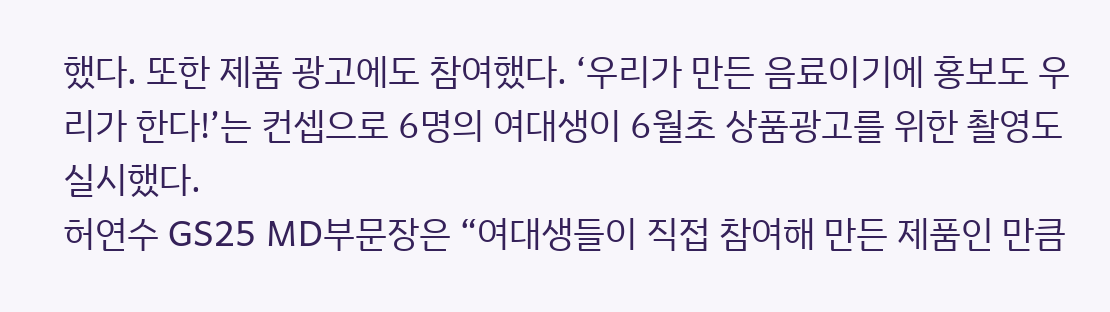했다. 또한 제품 광고에도 참여했다. ‘우리가 만든 음료이기에 홍보도 우리가 한다!’는 컨셉으로 6명의 여대생이 6월초 상품광고를 위한 촬영도 실시했다.
허연수 GS25 MD부문장은 “여대생들이 직접 참여해 만든 제품인 만큼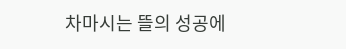차마시는 뜰의 성공에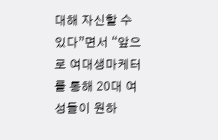대해 자신할 수 있다”면서 “앞으로 여대생마케터를 통해 20대 여성들이 원하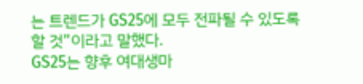는 트렌드가 GS25에 모두 전파될 수 있도록 할 것”이라고 말했다.
GS25는 향후 여대생마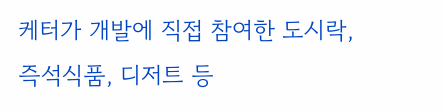케터가 개발에 직접 참여한 도시락, 즉석식품, 디저트 등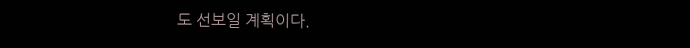도 선보일 계획이다.